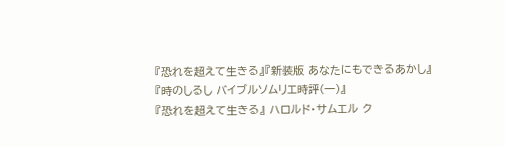『恐れを超えて生きる』『新装版 あなたにもできるあかし』『時のしるし バイブルソムリエ時評(一)』
『恐れを超えて生きる』 ハロルド・サムエル ク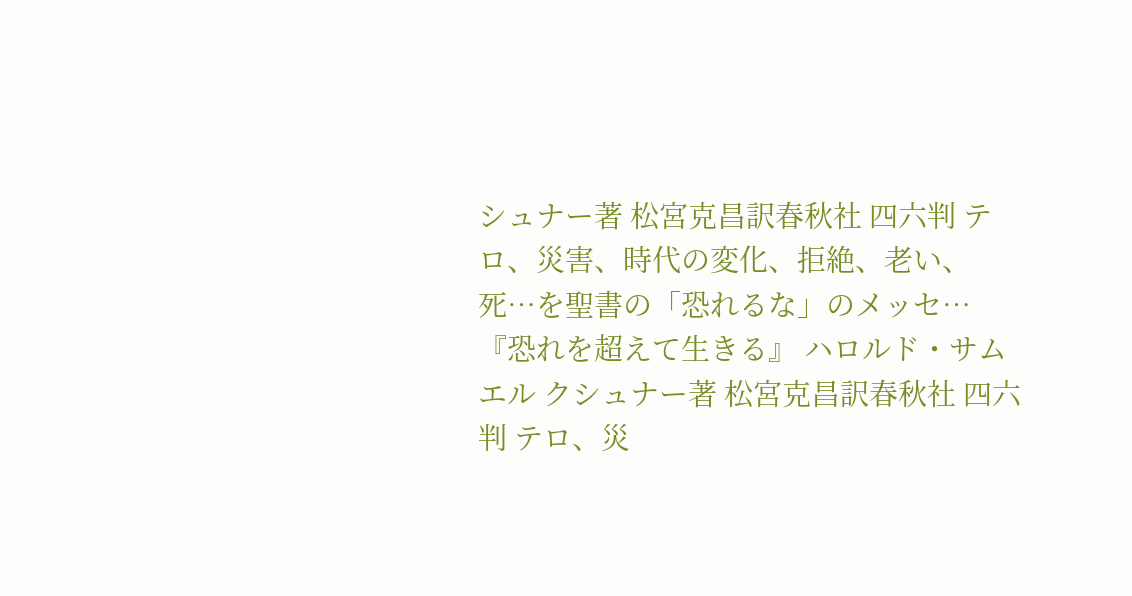シュナー著 松宮克昌訳春秋社 四六判 テロ、災害、時代の変化、拒絶、老い、死…を聖書の「恐れるな」のメッセ…
『恐れを超えて生きる』 ハロルド・サムエル クシュナー著 松宮克昌訳春秋社 四六判 テロ、災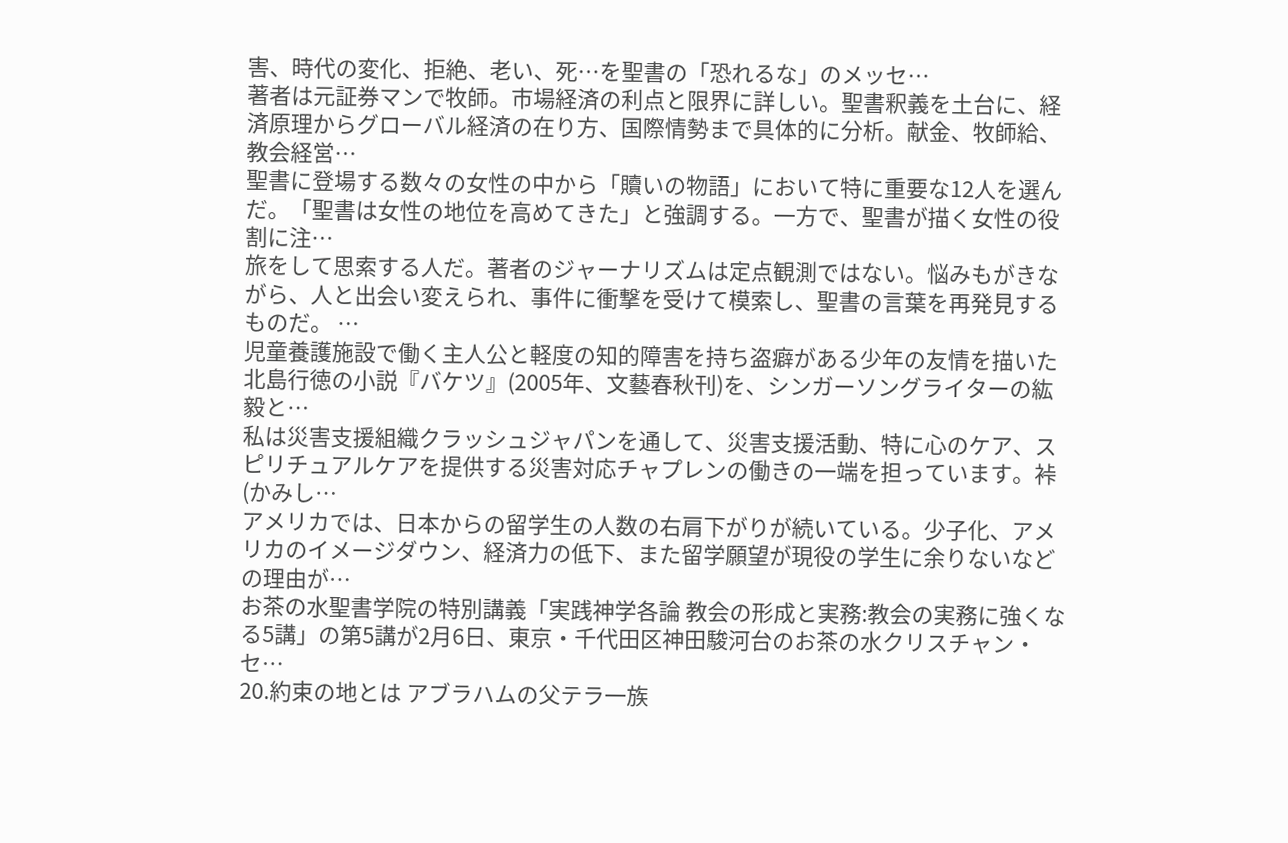害、時代の変化、拒絶、老い、死…を聖書の「恐れるな」のメッセ…
著者は元証券マンで牧師。市場経済の利点と限界に詳しい。聖書釈義を土台に、経済原理からグローバル経済の在り方、国際情勢まで具体的に分析。献金、牧師給、教会経営…
聖書に登場する数々の女性の中から「贖いの物語」において特に重要な12人を選んだ。「聖書は女性の地位を高めてきた」と強調する。一方で、聖書が描く女性の役割に注…
旅をして思索する人だ。著者のジャーナリズムは定点観測ではない。悩みもがきながら、人と出会い変えられ、事件に衝撃を受けて模索し、聖書の言葉を再発見するものだ。 …
児童養護施設で働く主人公と軽度の知的障害を持ち盗癖がある少年の友情を描いた北島行徳の小説『バケツ』(2005年、文藝春秋刊)を、シンガーソングライターの紘毅と…
私は災害支援組織クラッシュジャパンを通して、災害支援活動、特に心のケア、スピリチュアルケアを提供する災害対応チャプレンの働きの一端を担っています。裃(かみし…
アメリカでは、日本からの留学生の人数の右肩下がりが続いている。少子化、アメリカのイメージダウン、経済力の低下、また留学願望が現役の学生に余りないなどの理由が…
お茶の水聖書学院の特別講義「実践神学各論 教会の形成と実務:教会の実務に強くなる5講」の第5講が2月6日、東京・千代田区神田駿河台のお茶の水クリスチャン・セ…
20.約束の地とは アブラハムの父テラ一族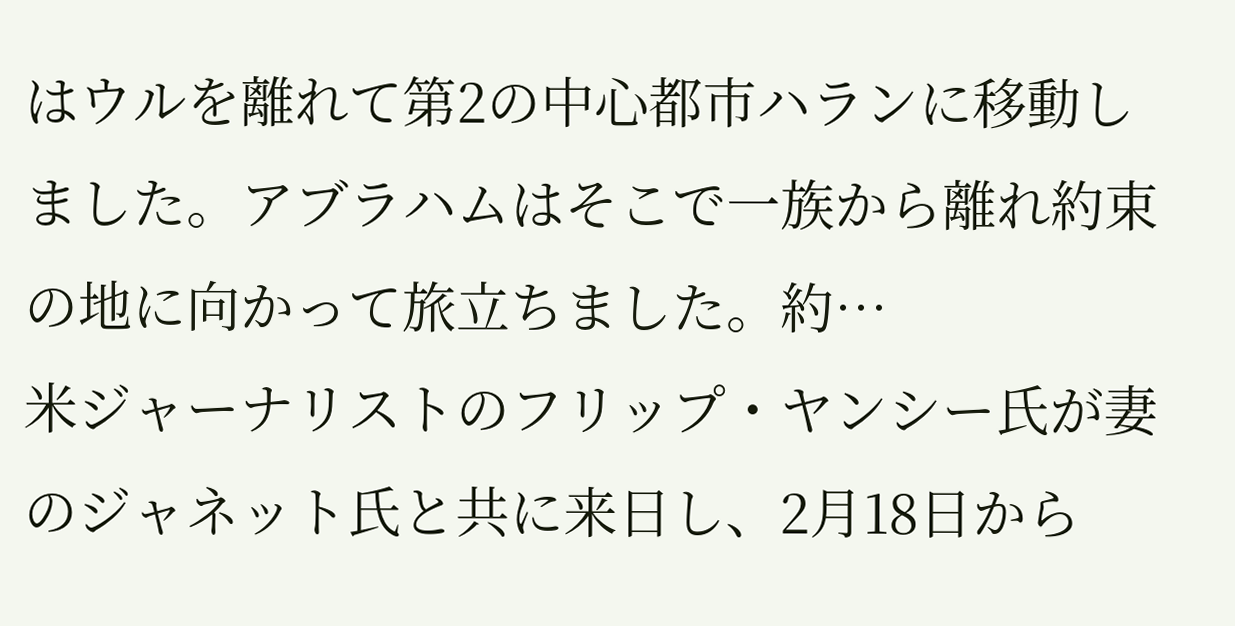はウルを離れて第2の中心都市ハランに移動しました。アブラハムはそこで一族から離れ約束の地に向かって旅立ちました。約…
米ジャーナリストのフリップ・ヤンシー氏が妻のジャネット氏と共に来日し、2月18日から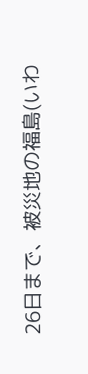26日まで、被災地の福島(いわ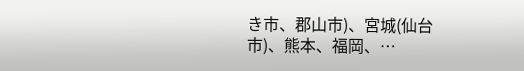き市、郡山市)、宮城(仙台市)、熊本、福岡、…